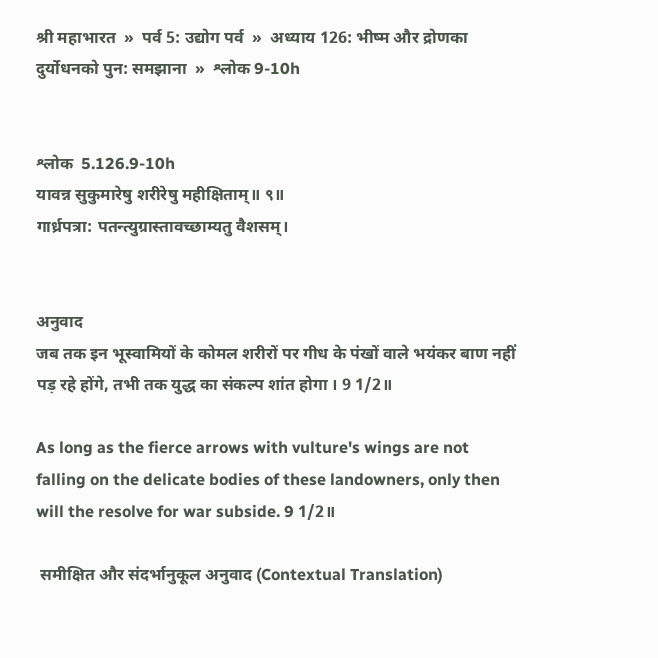श्री महाभारत  »  पर्व 5: उद्योग पर्व  »  अध्याय 126: भीष्म और द्रोणका दुर्योधनको पुन: समझाना  »  श्लोक 9-10h


श्लोक  5.126.9-10h
यावन्न सुकुमारेषु शरीरेषु महीक्षिताम्॥ ९॥
गार्ध्रपत्रा: पतन्त्युग्रास्तावच्छाम्यतु वैशसम्।


अनुवाद
जब तक इन भूस्वामियों के कोमल शरीरों पर गीध के पंखों वाले भयंकर बाण नहीं पड़ रहे होंगे, तभी तक युद्ध का संकल्प शांत होगा । 9 1/2॥

As long as the fierce arrows with vulture's wings are not falling on the delicate bodies of these landowners, only then will the resolve for war subside. 9 1/2॥

 समीक्षित और संदर्भानुकूल अनुवाद (Contextual Translation)